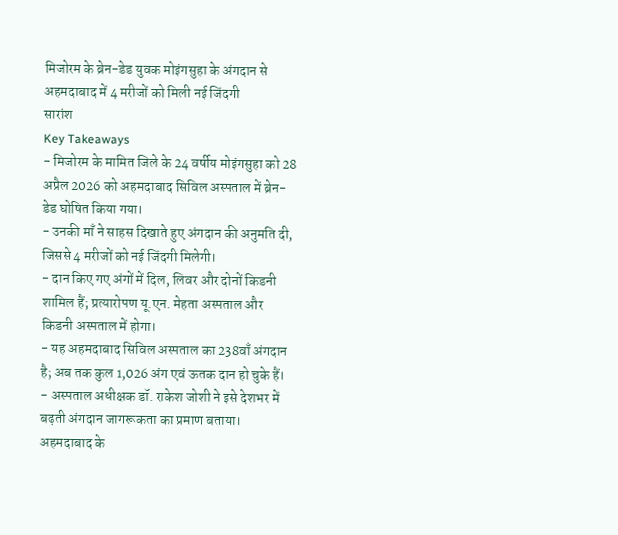मिजोरम के ब्रेन-डेड युवक मोइंगसुहा के अंगदान से अहमदाबाद में 4 मरीजों को मिली नई जिंदगी
सारांश
Key Takeaways
- मिजोरम के मामित जिले के 24 वर्षीय मोइंगसुहा को 28 अप्रैल 2026 को अहमदाबाद सिविल अस्पताल में ब्रेन-डेड घोषित किया गया।
- उनकी माँ ने साहस दिखाते हुए अंगदान की अनुमति दी, जिससे 4 मरीजों को नई जिंदगी मिलेगी।
- दान किए गए अंगों में दिल, लिवर और दोनों किडनी शामिल हैं; प्रत्यारोपण यू.एन. मेहता अस्पताल और किडनी अस्पताल में होगा।
- यह अहमदाबाद सिविल अस्पताल का 238वाँ अंगदान है; अब तक कुल 1,026 अंग एवं ऊतक दान हो चुके हैं।
- अस्पताल अधीक्षक डॉ. राकेश जोशी ने इसे देशभर में बढ़ती अंगदान जागरूकता का प्रमाण बताया।
अहमदाबाद के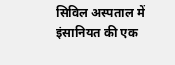सिविल अस्पताल में इंसानियत की एक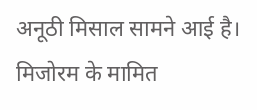अनूठी मिसाल सामने आई है। मिजोरम के मामित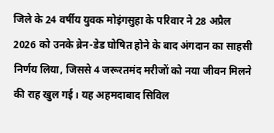जिले के 24 वर्षीय युवक मोइंगसुहा के परिवार ने 28 अप्रैल 2026 को उनके ब्रेन-डेड घोषित होने के बाद अंगदान का साहसी निर्णय लिया, जिससे 4 जरूरतमंद मरीजों को नया जीवन मिलने की राह खुल गई। यह अहमदाबाद सिविल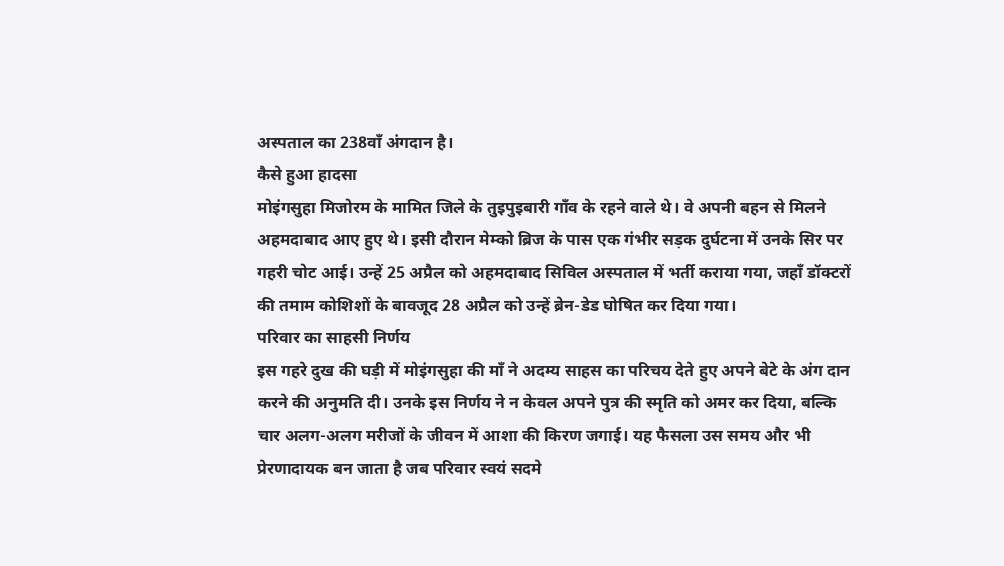अस्पताल का 238वाँ अंगदान है।
कैसे हुआ हादसा
मोइंगसुहा मिजोरम के मामित जिले के तुइपुइबारी गाँव के रहने वाले थे। वे अपनी बहन से मिलने अहमदाबाद आए हुए थे। इसी दौरान मेम्को ब्रिज के पास एक गंभीर सड़क दुर्घटना में उनके सिर पर गहरी चोट आई। उन्हें 25 अप्रैल को अहमदाबाद सिविल अस्पताल में भर्ती कराया गया, जहाँ डॉक्टरों की तमाम कोशिशों के बावजूद 28 अप्रैल को उन्हें ब्रेन-डेड घोषित कर दिया गया।
परिवार का साहसी निर्णय
इस गहरे दुख की घड़ी में मोइंगसुहा की माँ ने अदम्य साहस का परिचय देते हुए अपने बेटे के अंग दान करने की अनुमति दी। उनके इस निर्णय ने न केवल अपने पुत्र की स्मृति को अमर कर दिया, बल्कि चार अलग-अलग मरीजों के जीवन में आशा की किरण जगाई। यह फैसला उस समय और भी प्रेरणादायक बन जाता है जब परिवार स्वयं सदमे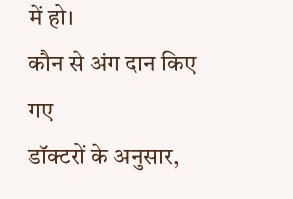में हो।
कौन से अंग दान किए गए
डॉक्टरों के अनुसार,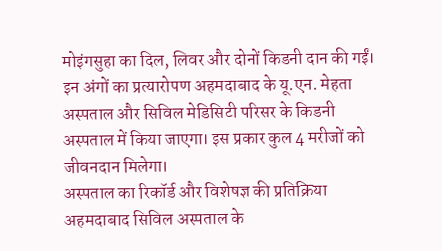मोइंगसुहा का दिल, लिवर और दोनों किडनी दान की गईं। इन अंगों का प्रत्यारोपण अहमदाबाद के यू.एन. मेहता अस्पताल और सिविल मेडिसिटी परिसर के किडनी अस्पताल में किया जाएगा। इस प्रकार कुल 4 मरीजों को जीवनदान मिलेगा।
अस्पताल का रिकॉर्ड और विशेषज्ञ की प्रतिक्रिया
अहमदाबाद सिविल अस्पताल के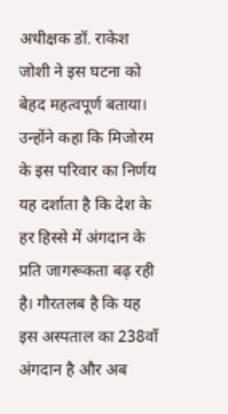अधीक्षक डॉ. राकेश जोशी ने इस घटना को बेहद महत्वपूर्ण बताया। उन्होंने कहा कि मिजोरम के इस परिवार का निर्णय यह दर्शाता है कि देश के हर हिस्से में अंगदान के प्रति जागरूकता बढ़ रही है। गौरतलब है कि यह इस अस्पताल का 238वाँ अंगदान है और अब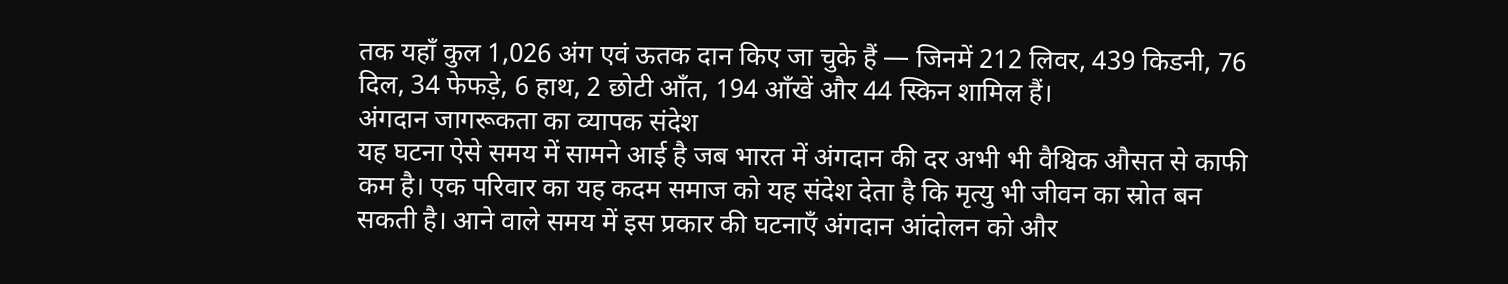तक यहाँ कुल 1,026 अंग एवं ऊतक दान किए जा चुके हैं — जिनमें 212 लिवर, 439 किडनी, 76 दिल, 34 फेफड़े, 6 हाथ, 2 छोटी आँत, 194 आँखें और 44 स्किन शामिल हैं।
अंगदान जागरूकता का व्यापक संदेश
यह घटना ऐसे समय में सामने आई है जब भारत में अंगदान की दर अभी भी वैश्विक औसत से काफी कम है। एक परिवार का यह कदम समाज को यह संदेश देता है कि मृत्यु भी जीवन का स्रोत बन सकती है। आने वाले समय में इस प्रकार की घटनाएँ अंगदान आंदोलन को और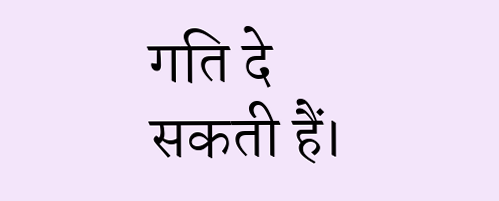गति दे सकती हैं।